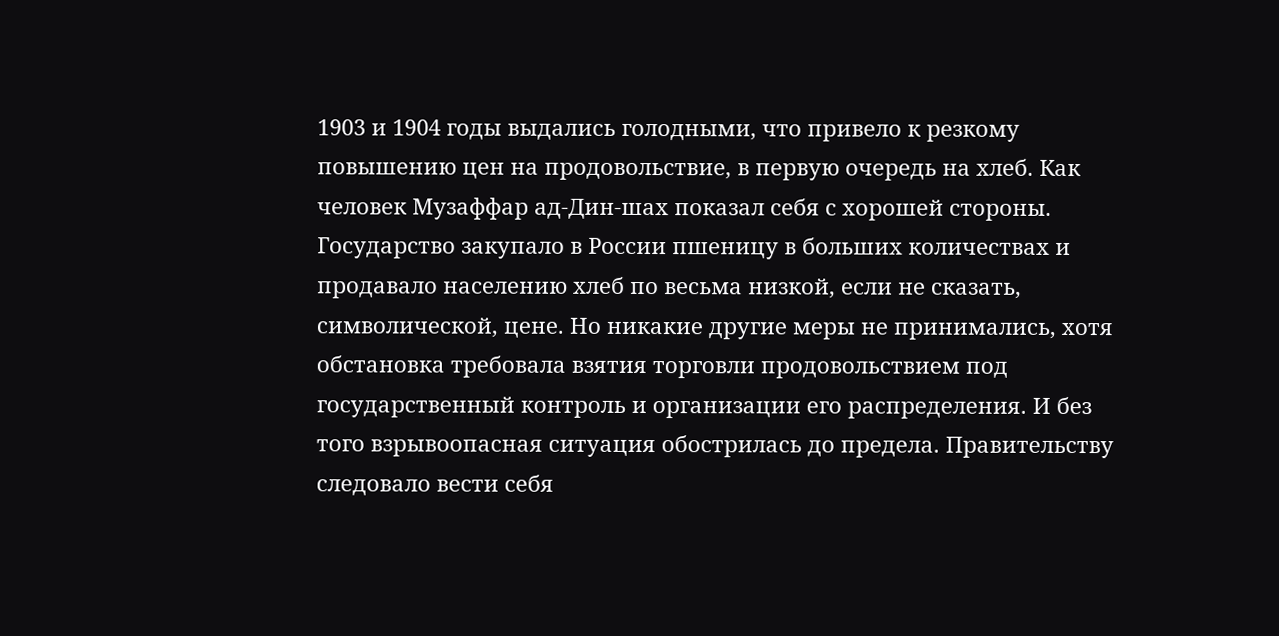1903 и 1904 годы выдались голодными, что привело к резкому повышению цен на продовольствие, в первую очередь на хлеб. Как человек Музаффар ад-Дин-шах показал себя с хорошей стороны. Государство закупало в России пшеницу в больших количествах и продавало населению хлеб по весьма низкой, если не сказать, символической, цене. Но никакие другие меры не принимались, хотя обстановка требовала взятия торговли продовольствием под государственный контроль и организации его распределения. И без того взрывоопасная ситуация обострилась до предела. Правительству следовало вести себя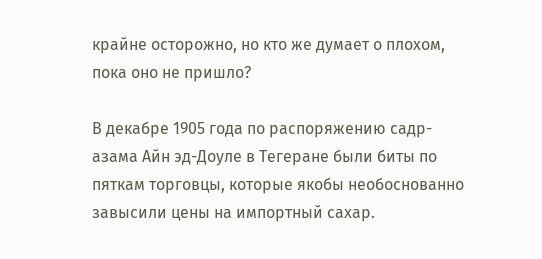крайне осторожно, но кто же думает о плохом, пока оно не пришло?

В декабре 1905 года по распоряжению садр-азама Айн эд-Доуле в Тегеране были биты по пяткам торговцы, которые якобы необоснованно завысили цены на импортный сахар.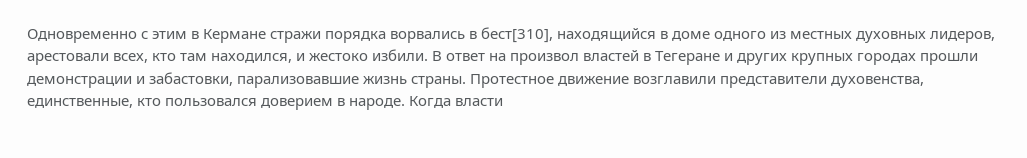Одновременно с этим в Кермане стражи порядка ворвались в бест[310], находящийся в доме одного из местных духовных лидеров, арестовали всех, кто там находился, и жестоко избили. В ответ на произвол властей в Тегеране и других крупных городах прошли демонстрации и забастовки, парализовавшие жизнь страны. Протестное движение возглавили представители духовенства, единственные, кто пользовался доверием в народе. Когда власти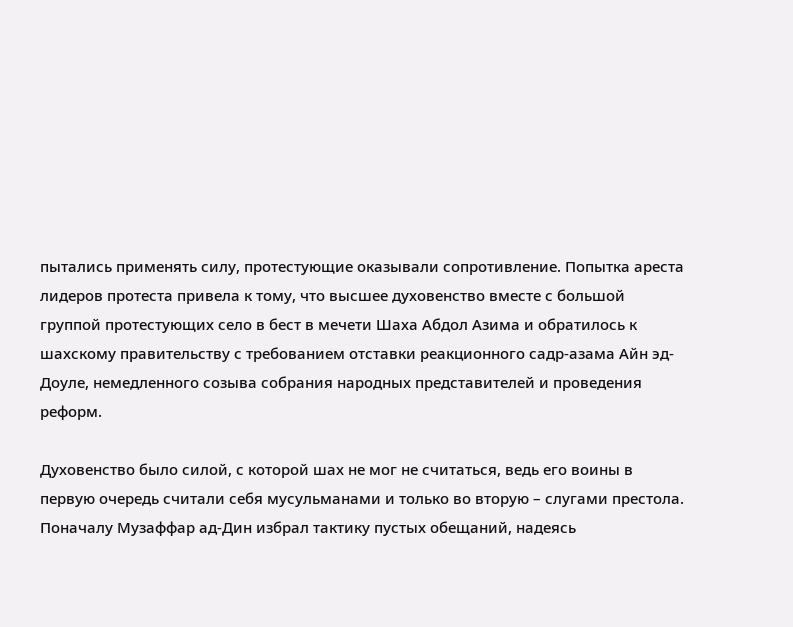пытались применять силу, протестующие оказывали сопротивление. Попытка ареста лидеров протеста привела к тому, что высшее духовенство вместе с большой группой протестующих село в бест в мечети Шаха Абдол Азима и обратилось к шахскому правительству с требованием отставки реакционного садр-азама Айн эд-Доуле, немедленного созыва собрания народных представителей и проведения реформ.

Духовенство было силой, с которой шах не мог не считаться, ведь его воины в первую очередь считали себя мусульманами и только во вторую – слугами престола. Поначалу Музаффар ад-Дин избрал тактику пустых обещаний, надеясь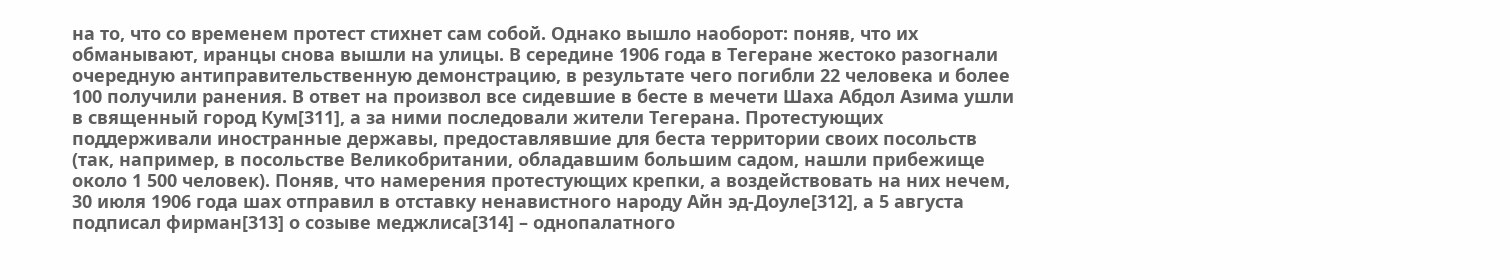на то, что со временем протест стихнет сам собой. Однако вышло наоборот: поняв, что их обманывают, иранцы снова вышли на улицы. В середине 1906 года в Тегеране жестоко разогнали очередную антиправительственную демонстрацию, в результате чего погибли 22 человека и более 100 получили ранения. В ответ на произвол все сидевшие в бесте в мечети Шаха Абдол Азима ушли в священный город Кум[311], а за ними последовали жители Тегерана. Протестующих поддерживали иностранные державы, предоставлявшие для беста территории своих посольств (так, например, в посольстве Великобритании, обладавшим большим садом, нашли прибежище около 1 500 человек). Поняв, что намерения протестующих крепки, а воздействовать на них нечем, 30 июля 1906 года шах отправил в отставку ненавистного народу Айн эд-Доуле[312], а 5 августа подписал фирман[313] о созыве меджлиса[314] – однопалатного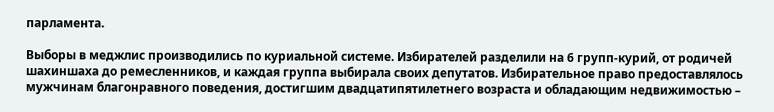парламента.

Выборы в меджлис производились по куриальной системе. Избирателей разделили на 6 групп-курий, от родичей шахиншаха до ремесленников, и каждая группа выбирала своих депутатов. Избирательное право предоставлялось мужчинам благонравного поведения, достигшим двадцатипятилетнего возраста и обладающим недвижимостью –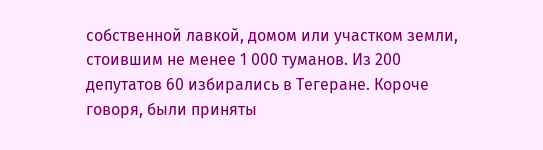собственной лавкой, домом или участком земли, стоившим не менее 1 000 туманов. Из 200 депутатов 60 избирались в Тегеране. Короче говоря, были приняты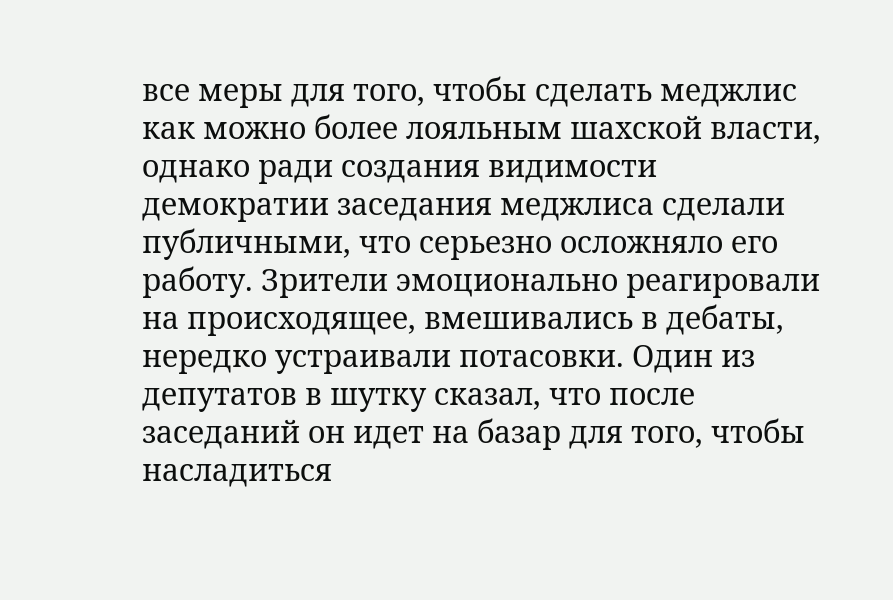все меры для того, чтобы сделать меджлис как можно более лояльным шахской власти, однако ради создания видимости демократии заседания меджлиса сделали публичными, что серьезно осложняло его работу. Зрители эмоционально реагировали на происходящее, вмешивались в дебаты, нередко устраивали потасовки. Один из депутатов в шутку сказал, что после заседаний он идет на базар для того, чтобы насладиться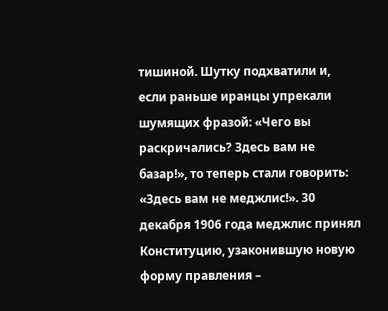тишиной. Шутку подхватили и, если раньше иранцы упрекали шумящих фразой: «Чего вы раскричались? Здесь вам не базар!», то теперь стали говорить: «Здесь вам не меджлис!». 30 декабря 1906 года меджлис принял Конституцию, узаконившую новую форму правления –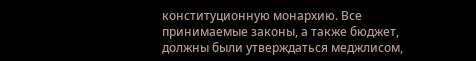конституционную монархию. Все принимаемые законы, а также бюджет, должны были утверждаться меджлисом,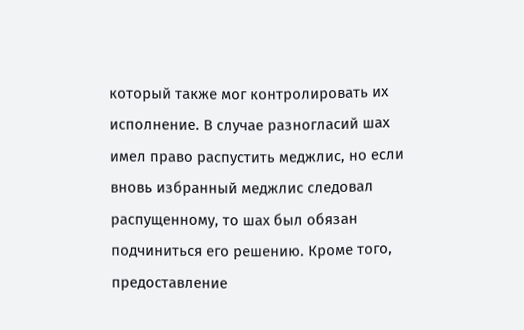который также мог контролировать их исполнение. В случае разногласий шах имел право распустить меджлис, но если вновь избранный меджлис следовал распущенному, то шах был обязан подчиниться его решению. Кроме того, предоставление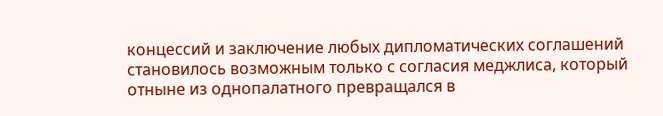концессий и заключение любых дипломатических соглашений становилось возможным только с согласия меджлиса, который отныне из однопалатного превращался в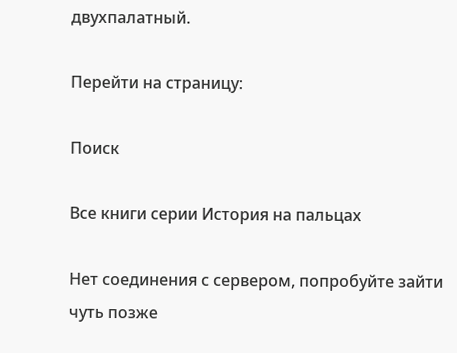двухпалатный.

Перейти на страницу:

Поиск

Все книги серии История на пальцах

Нет соединения с сервером, попробуйте зайти чуть позже